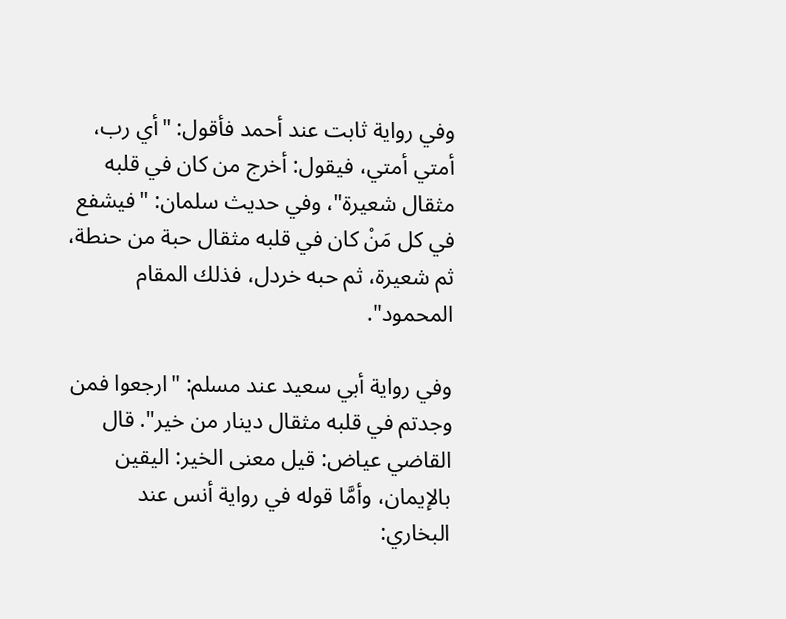وفي رواية ثابت عند أحمد فأقول: "أي رب، أمتي أمتي، فيقول: أخرج من كان في قلبه مثقال شعيرة"، وفي حديث سلمان: "فيشفع في كل مَنْ كان في قلبه مثقال حبة من حنطة، ثم شعيرة، ثم حبه خردل، فذلك المقام المحمود".

وفي رواية أبي سعيد عند مسلم: "ارجعوا فمن وجدتم في قلبه مثقال دينار من خير". قال القاضي عياض: قيل معنى الخير: اليقين بالإيمان، وأمَّا قوله في رواية أنس عند البخاري: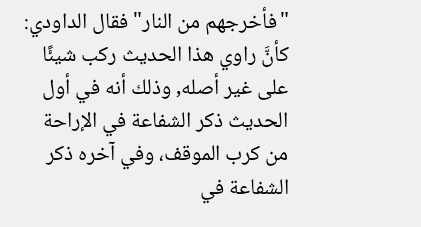"فأخرجهم من النار" فقال الداودي: كأنَّ راوي هذا الحديث ركب شيئًا على غير أصله, وذلك أنه في أول الحديث ذكر الشفاعة في الإراحة من كرب الموقف، وفي آخره ذكر الشفاعة في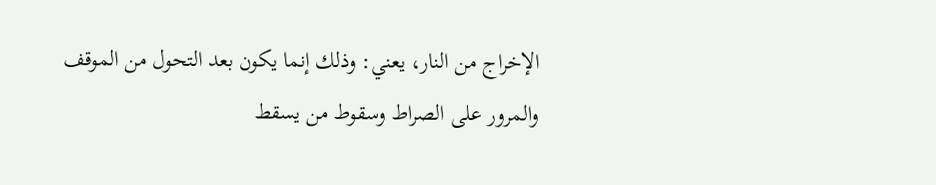الإخراج من النار، يعني: وذلك إنما يكون بعد التحول من الموقف والمرور على الصراط وسقوط من يسقط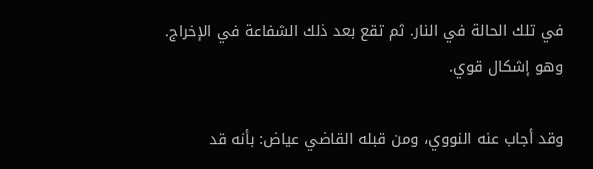في تلك الحالة في النار. ثم تقع بعد ذلك الشفاعة في الإخراج. وهو إشكال قوي.

وقد أجاب عنه النووي، ومن قبله القاضي عياض: بأنه قد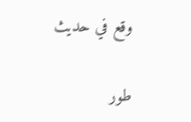وقع في حديث

طور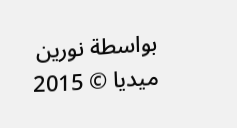بواسطة نورين ميديا © 2015